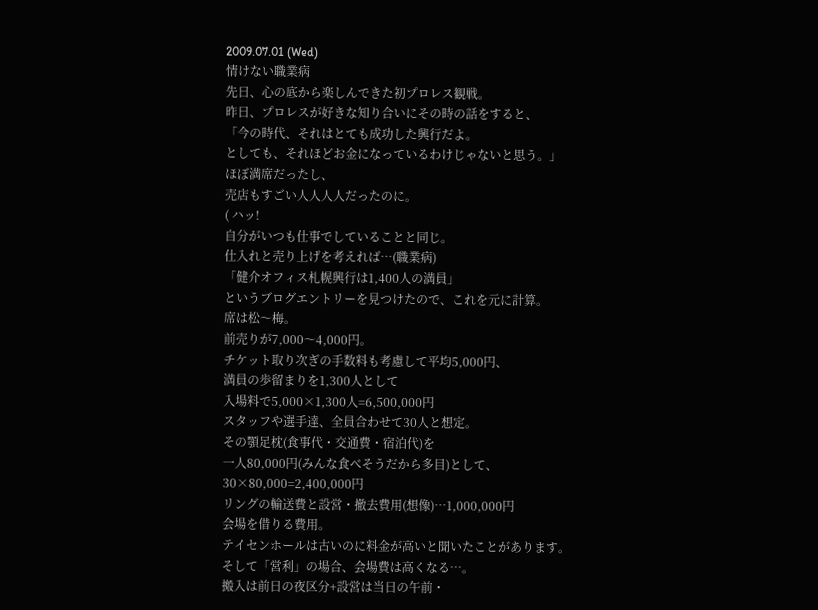2009.07.01 (Wed)
情けない職業病
先日、心の底から楽しんできた初プロレス観戦。
昨日、プロレスが好きな知り合いにその時の話をすると、
「今の時代、それはとても成功した興行だよ。
としても、それほどお金になっているわけじゃないと思う。」
ほぼ満席だったし、
売店もすごい人人人人だったのに。
( ハッ!
自分がいつも仕事でしていることと同じ。
仕入れと売り上げを考えれば…(職業病)
「健介オフィス札幌興行は1,400人の満員」
というブログエントリーを見つけたので、これを元に計算。
席は松〜梅。
前売りが7,000〜4,000円。
チケット取り次ぎの手数料も考慮して平均5,000円、
満員の歩留まりを1,300人として
入場料で5,000×1,300人=6,500,000円
スタッフや選手達、全員合わせて30人と想定。
その顎足枕(食事代・交通費・宿泊代)を
一人80,000円(みんな食べそうだから多目)として、
30×80,000=2,400,000円
リングの輸送費と設営・撤去費用(想像)…1,000,000円
会場を借りる費用。
テイセンホールは古いのに料金が高いと聞いたことがあります。
そして「営利」の場合、会場費は高くなる…。
搬入は前日の夜区分+設営は当日の午前・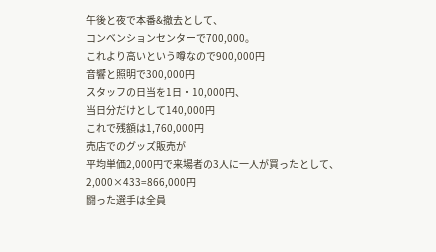午後と夜で本番&撤去として、
コンベンションセンターで700,000。
これより高いという噂なので900,000円
音響と照明で300,000円
スタッフの日当を1日・10,000円、
当日分だけとして140,000円
これで残額は1,760,000円
売店でのグッズ販売が
平均単価2,000円で来場者の3人に一人が買ったとして、
2,000×433=866,000円
闘った選手は全員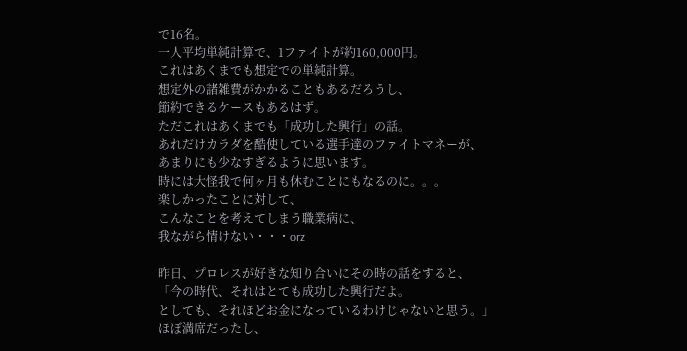で16名。
一人平均単純計算で、1ファイトが約160,000円。
これはあくまでも想定での単純計算。
想定外の諸雑費がかかることもあるだろうし、
節約できるケースもあるはず。
ただこれはあくまでも「成功した興行」の話。
あれだけカラダを酷使している選手達のファイトマネーが、
あまりにも少なすぎるように思います。
時には大怪我で何ヶ月も休むことにもなるのに。。。
楽しかったことに対して、
こんなことを考えてしまう職業病に、
我ながら情けない・・・orz

昨日、プロレスが好きな知り合いにその時の話をすると、
「今の時代、それはとても成功した興行だよ。
としても、それほどお金になっているわけじゃないと思う。」
ほぼ満席だったし、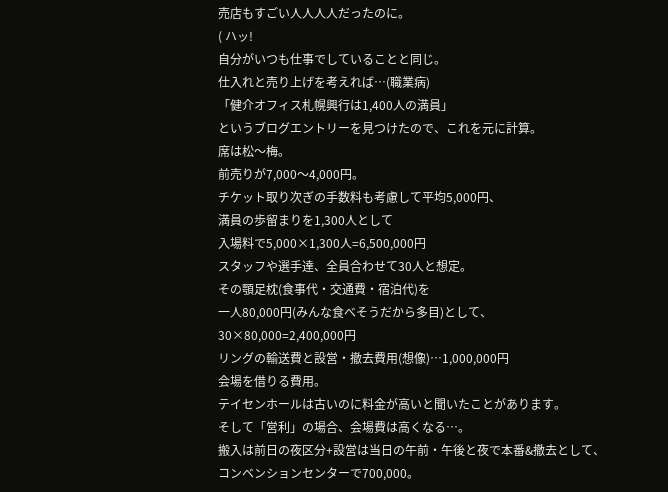売店もすごい人人人人だったのに。
( ハッ!
自分がいつも仕事でしていることと同じ。
仕入れと売り上げを考えれば…(職業病)
「健介オフィス札幌興行は1,400人の満員」
というブログエントリーを見つけたので、これを元に計算。
席は松〜梅。
前売りが7,000〜4,000円。
チケット取り次ぎの手数料も考慮して平均5,000円、
満員の歩留まりを1,300人として
入場料で5,000×1,300人=6,500,000円
スタッフや選手達、全員合わせて30人と想定。
その顎足枕(食事代・交通費・宿泊代)を
一人80,000円(みんな食べそうだから多目)として、
30×80,000=2,400,000円
リングの輸送費と設営・撤去費用(想像)…1,000,000円
会場を借りる費用。
テイセンホールは古いのに料金が高いと聞いたことがあります。
そして「営利」の場合、会場費は高くなる…。
搬入は前日の夜区分+設営は当日の午前・午後と夜で本番&撤去として、
コンベンションセンターで700,000。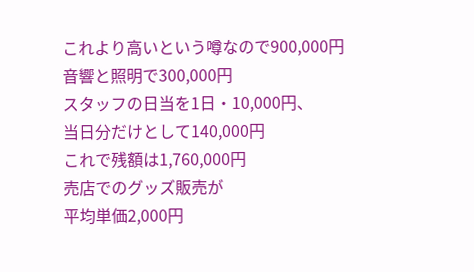これより高いという噂なので900,000円
音響と照明で300,000円
スタッフの日当を1日・10,000円、
当日分だけとして140,000円
これで残額は1,760,000円
売店でのグッズ販売が
平均単価2,000円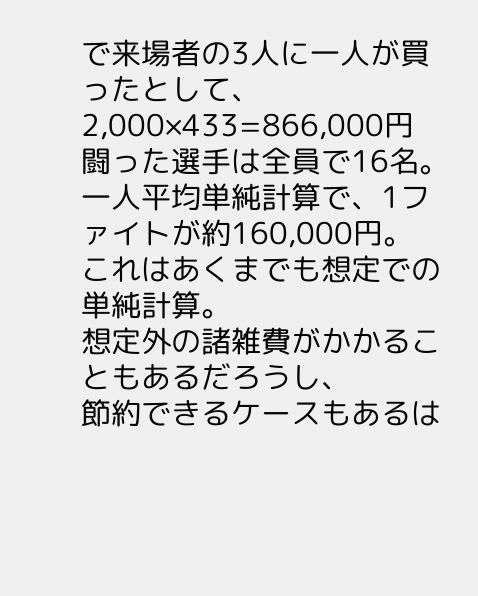で来場者の3人に一人が買ったとして、
2,000×433=866,000円
闘った選手は全員で16名。
一人平均単純計算で、1ファイトが約160,000円。
これはあくまでも想定での単純計算。
想定外の諸雑費がかかることもあるだろうし、
節約できるケースもあるは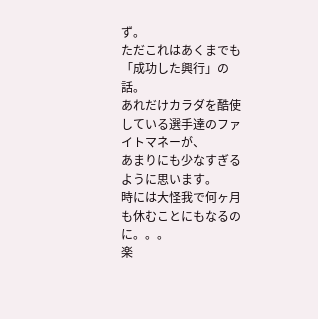ず。
ただこれはあくまでも「成功した興行」の話。
あれだけカラダを酷使している選手達のファイトマネーが、
あまりにも少なすぎるように思います。
時には大怪我で何ヶ月も休むことにもなるのに。。。
楽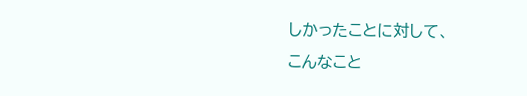しかったことに対して、
こんなこと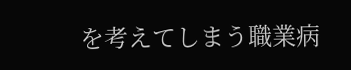を考えてしまう職業病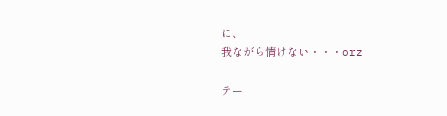に、
我ながら情けない・・・orz

テー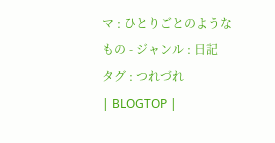マ : ひとりごとのようなもの - ジャンル : 日記
タグ : つれづれ
| BLOGTOP |